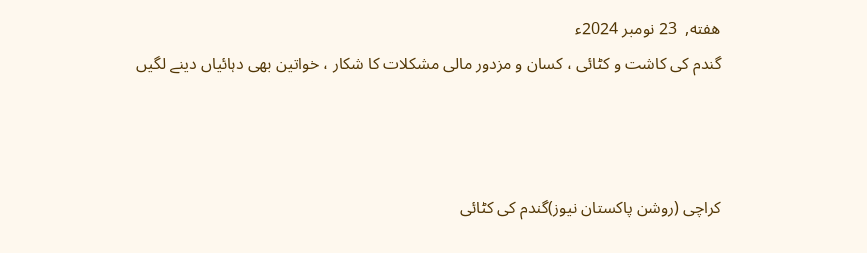هفته,  23 نومبر 2024ء
گندم کی کاشت و کٹائی ، کسان و مزدور مالی مشکلات کا شکار ، خواتین بھی دہائیاں دینے لگیں



کراچی (روشن پاکستان نیوز)گندم کی کٹائی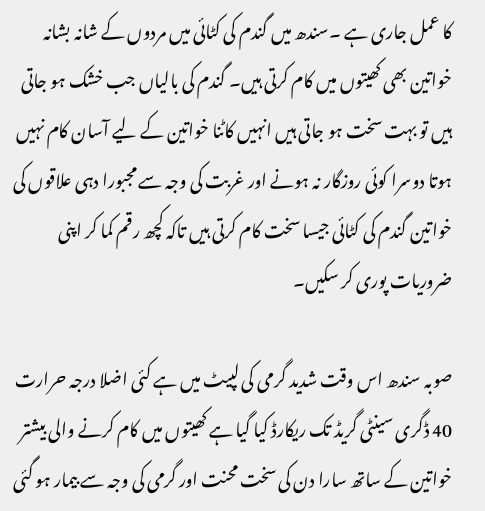کا عمل جاری ہے ۔سندھ میں گندم کی کٹائی میں مردوں کے شانہ بشانہ خواتین بھی کھیتوں میں کام کرتی ہیں۔ گندم کی بالیاں جب خشک ہو جاتی ہیں تو بہت سخت ہو جاتی ہیں انہیں کاٹنا خواتین کے لیے آسان کام نہیں ہوتا دوسرا کوئی روزگار نہ ہونے اور غربت کی وجہ سے مجبورا دہی علاقوں کی خواتین گندم کی کٹائی جیسا سخت کام کرتی ہیں تاکہ کچھ رقم کما کر اپنی ضروریات پوری کر سکیں۔

صوبہ سندھ اس وقت شدید گرمی کی لپیٹ میں ہے کئی اضلا درجہ حرارت 40 ڈگری سینٹی گریڈ تک ریکارڈ کیا گیا ہے کھیتوں میں کام کرنے والی بیشتر خواتین کے ساتھ سارا دن کی سخت محنت اور گرمی کی وجہ سے بیمار ہو گئی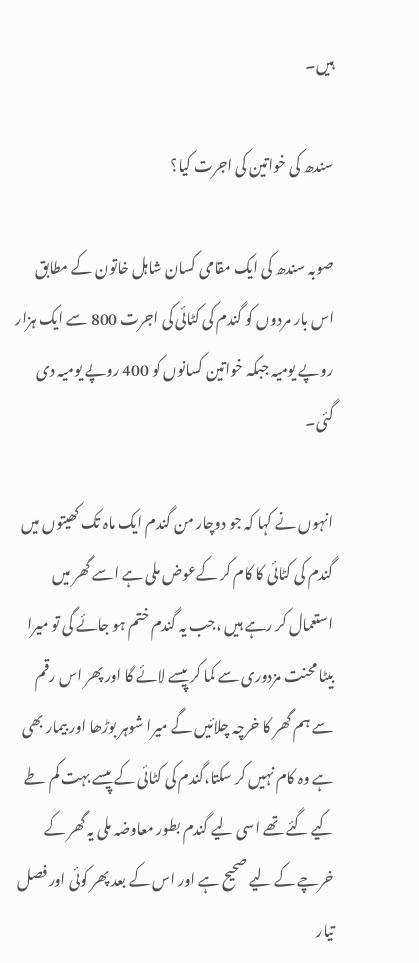ہیں۔

سندھ کی خواتین کی اجرت کیا؟

صوبہ سندھ کی ایک مقامی کسان شاہل خاتون کے مطابق اس بار مردوں کو گندم کی کٹائی کی اجرت 800 سے ایک ہزار روپے یومیہ جبکہ خواتین کسانوں کو 400 روپے یومیہ دی گئی۔

انہوں نے کہا کہ جو دوچار من گندم ایک ماہ تک کھیتوں میں گندم کی کٹائی کا کام کر کےعوض ملی ہے اسے گھر میں استعمال کر رہے ہیں ،جب یہ گندم ختم ہو جائے گی تو میرا بیٹا محنت مزدوری سے کما کر پیسے لائے گا اور پھر اس رقم سے ہم گھر کا خرچہ چلائیں گے میرا شوہر بوڑھا اور بیمار بھی ہے وہ کام نہیں کر سکتا،گندم کی کٹائی کے پیسے بہت کم طے کیے گئے تھے اسی لیے گندم بطور معاوضہ ملی یہ گھر کے خرچے کے لیے صحیح ہے اور اس کے بعد پھر کوئی اور فصل تیار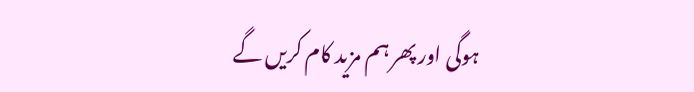ہوگی اور پھر ہم مزید کام کریں گے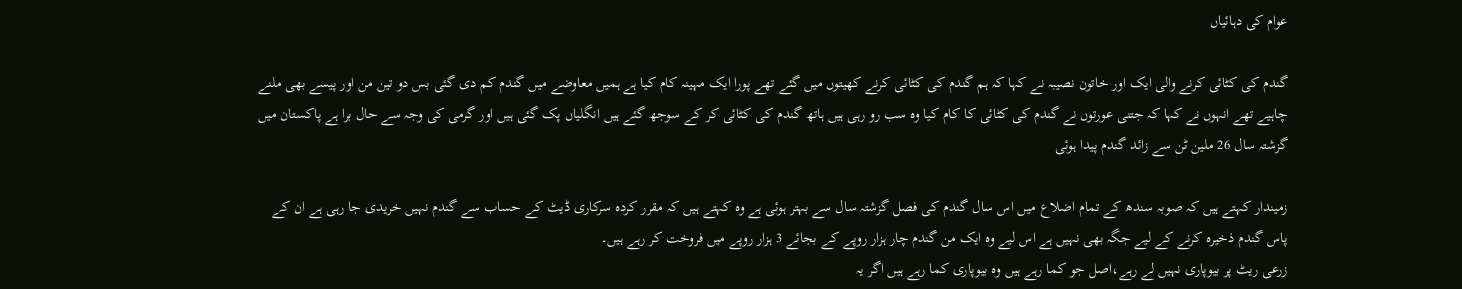عوام کی دہائیاں

گندم کی کٹائی کرنے والی ایک اور خاتون نصیبہ نے کہا کہ ہم گندم کی کٹائی کرنے کھیتوں میں گئے تھے پورا ایک مہینہ کام کیا ہے ہمیں معاوضے میں گندم کم دی گئی بس دو تین من اور پیسے بھی ملنے چاہیے تھے انہوں نے کہا کہ جتنی عورتوں نے گندم کی کٹائی کا کام کیا وہ سب رو رہی ہیں ہاتھ گندم کی کٹائی کر کے سوجھ گئے ہیں انگلیاں پک گئی ہیں اور گرمی کی وجہ سے حال برا ہے پاکستان میں گزشتہ سال 26 ملین ٹن سے زائد گندم پیدا ہوئی

زمیندار کہتے ہیں کہ صوبہ سندھ کے تمام اضلاع میں اس سال گندم کی فصل گزشتہ سال سے بہتر ہوئی ہے وہ کہتے ہیں کہ مقرر کردہ سرکاری ڈیٹ کے حساب سے گندم نہیں خریدی جا رہی ہے ان کے پاس گندم ذخیرہ کرنے کے لیے جگہ بھی نہیں ہے اس لیے وہ ایک من گندم چار ہزار روپے کے بجائے 3 ہزار روپے میں فروخت کر رہے ہیں۔
زرعی ریٹ پر بیوپاری نہیں لے رہے،اصل جو کما رہے ہیں وہ بیوپاری کما رہے ہیں اگر یہ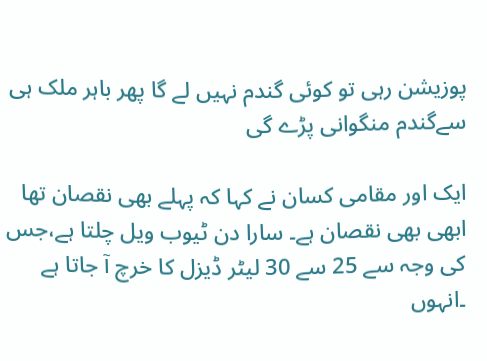پوزیشن رہی تو کوئی گندم نہیں لے گا پھر باہر ملک ہی سےگندم منگوانی پڑے گی

ایک اور مقامی کسان نے کہا کہ پہلے بھی نقصان تھا ابھی بھی نقصان ہے۔ سارا دن ٹیوب ویل چلتا ہے،جس کی وجہ سے 25 سے 30 لیٹر ڈیزل کا خرچ آ جاتا ہے ۔انہوں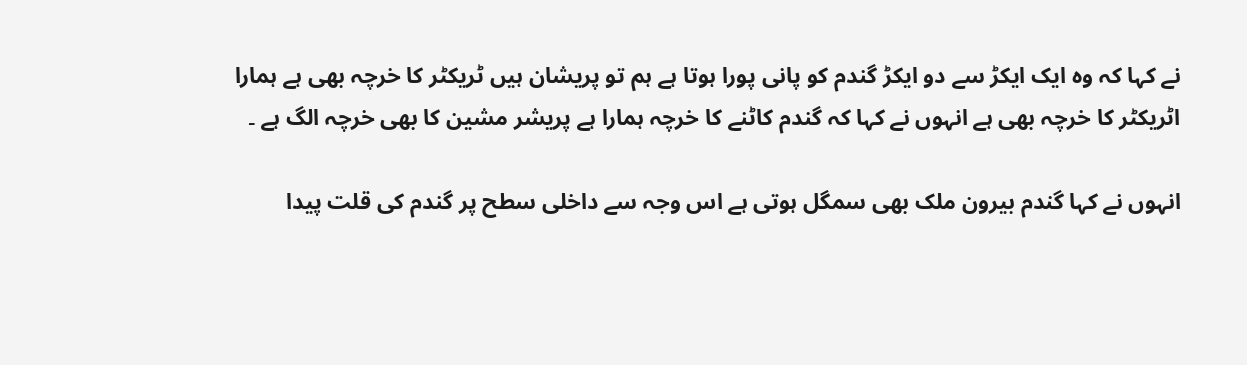نے کہا کہ وہ ایک ایکڑ سے دو ایکڑ گندم کو پانی پورا ہوتا ہے ہم تو پریشان ہیں ٹریکٹر کا خرچہ بھی ہے ہمارا اٹریکٹر کا خرچہ بھی ہے انہوں نے کہا کہ گندم کاٹنے کا خرچہ ہمارا ہے پریشر مشین کا بھی خرچہ الگ ہے ۔

انہوں نے کہا گندم بیرون ملک بھی سمگل ہوتی ہے اس وجہ سے داخلی سطح پر گندم کی قلت پیدا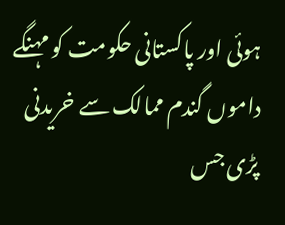ہوئی اور پاکستانی حکومت کو مہنگے داموں گندم ممالک سے خریدنی پڑی جس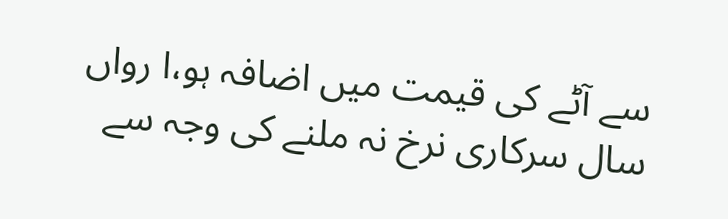سے آٹے کی قیمت میں اضافہ ہو،ا رواں سال سرکاری نرخ نہ ملنے کی وجہ سے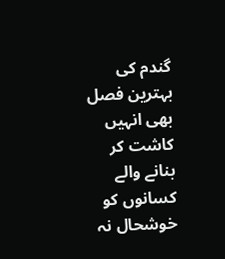گندم کی بہترین فصل بھی انہیں کاشت کر بنانے والے کسانوں کو خوشحال نہ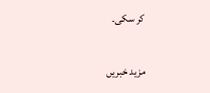کر سکی۔

مزید خبریں